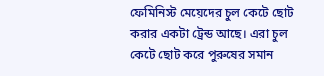ফেমিনিস্ট মেয়েদের চুল কেটে ছোট করার একটা ট্রেন্ড আছে। এরা চুল কেটে ছোট করে পুরুষের সমান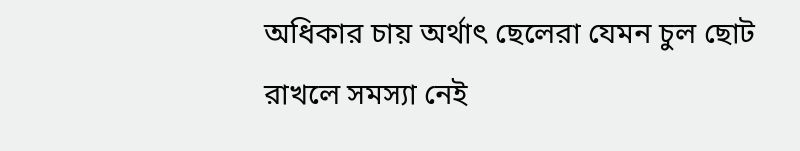অধিকার চায় অর্থাৎ ছেলেরা যেমন চুল ছোট রাখলে সমস্যা নেই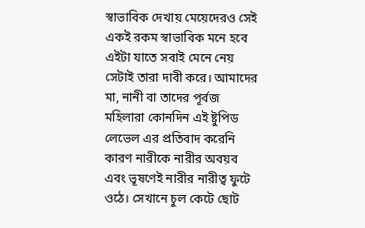স্বাভাবিক দেখায় মেয়েদেরও সেই একই রকম স্বাভাবিক মনে হবে এইটা যাতে সবাই মেনে নেয় সেটাই তারা দাবী করে। আমাদের মা, নানী বা তাদের পূর্বজ মহিলারা কোনদিন এই ষ্টুপিড লেভেল এর প্রতিবাদ করেনি কারণ নারীকে নারীর অবয়ব এবং ভূষণেই নারীর নারীত্ব ফুটে ওঠে। সেখানে চুল কেটে ছোট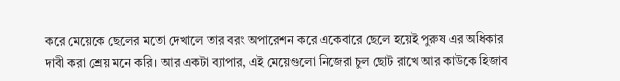করে মেয়েকে ছেলের মতো দেখালে তার বরং অপারেশন করে একেবারে ছেলে হয়েই পুরুষ এর অধিকার দাবী করা শ্রেয় মনে করি। আর একটা ব্যাপার, এই মেয়েগুলো নিজেরা চুল ছোট রাখে আর কাউকে হিজাব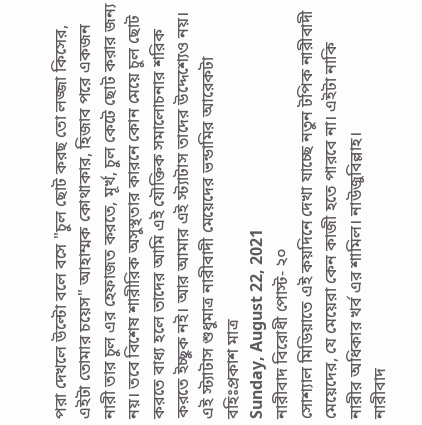পরা দেখলে উল্টো বলে বসে "চুল ছোট করছ তো লজ্জা কিসের, এইটা তোমার চয়েস" আহাম্মক কোথাকার, হিজাব পরে একজন নারী তার চুল এর হেফাজত করতে, মূর্খ, চুল কেটে ছোট করার জন্য নয়। তবে বিশেষ শারীরিক অসুস্থতার কারনে কোন মেয়ে চুল ছোট করতে বাধ্য হলে তাদের আমি এই যৌক্তিক সমালোচনার শরিক করতে ইচ্ছুক নই। আর আমার এই স্ট্যাটাস তাদের উদ্দেশ্যেও নয়। এই স্ট্যাটাস শুধুমাত্র নারীবাদী মেয়েদের ভন্ডামির আরেকটা বহিঃপ্রকাশ মাত্র
Sunday, August 22, 2021
নারীবাদ বিরোধী পোস্ট- ২০
সোশ্যাল মিডিয়াতে এই কয়দিনে দেখা যাচ্ছে নতুন টপিক নারীবাদী মেয়েদের, যে মেয়েরা কেন কাজী হতে পারবে না। এইটা নাকি নারীর অধিকার খর্ব এর শামিল। নাউজুবিল্লাহ।
নারীবাদ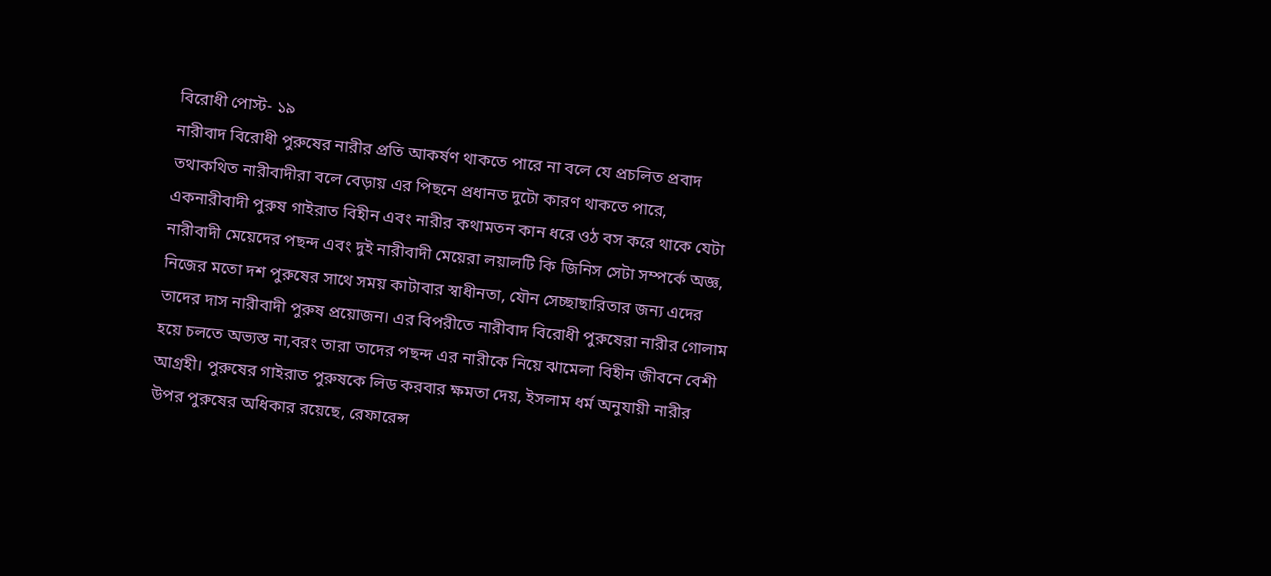বিরোধী পোস্ট- ১৯
নারীবাদ বিরোধী পুরুষের নারীর প্রতি আকর্ষণ থাকতে পারে না বলে যে প্রচলিত প্রবাদ তথাকথিত নারীবাদীরা বলে বেড়ায় এর পিছনে প্রধানত দুটো কারণ থাকতে পারে, একনারীবাদী পুরুষ গাইরাত বিহীন এবং নারীর কথামতন কান ধরে ওঠ বস করে থাকে যেটা নারীবাদী মেয়েদের পছন্দ এবং দুই নারীবাদী মেয়েরা লয়ালটি কি জিনিস সেটা সম্পর্কে অজ্ঞ, নিজের মতো দশ পুরুষের সাথে সময় কাটাবার স্বাধীনতা, যৌন সেচ্ছাছারিতার জন্য এদের তাদের দাস নারীবাদী পুরুষ প্রয়োজন। এর বিপরীতে নারীবাদ বিরোধী পুরুষেরা নারীর গোলাম হয়ে চলতে অভ্যস্ত না,বরং তারা তাদের পছন্দ এর নারীকে নিয়ে ঝামেলা বিহীন জীবনে বেশী আগ্রহী। পুরুষের গাইরাত পুরুষকে লিড করবার ক্ষমতা দেয়, ইসলাম ধর্ম অনুযায়ী নারীর উপর পুরুষের অধিকার রয়েছে, রেফারেন্স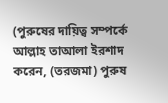(পুরুষের দায়িত্ব সম্পর্কে আল্লাহ তাআলা ইরশাদ করেন, (তরজমা) পুরুষ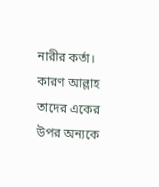নারীর কর্তা। কারণ আল্লাহ তাদের একের উপর অন্যকে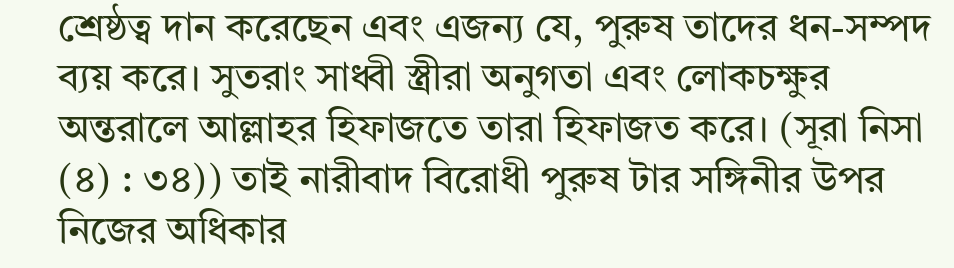শ্রেষ্ঠত্ব দান করেছেন এবং এজন্য যে, পুরুষ তাদের ধন-সম্পদ ব্যয় করে। সুতরাং সাধ্বী স্ত্রীরা অনুগতা এবং লোকচক্ষুর অন্তরালে আল্লাহর হিফাজতে তারা হিফাজত করে। (সূরা নিসা (৪) : ৩৪)) তাই নারীবাদ বিরোধী পুরুষ টার সঙ্গিনীর উপর নিজের অধিকার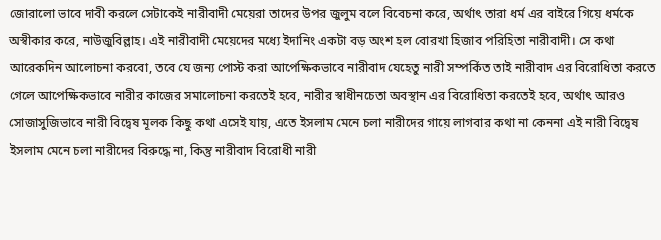জোরালো ভাবে দাবী করলে সেটাকেই নারীবাদী মেয়েরা তাদের উপর জুলুম বলে বিবেচনা করে, অর্থাৎ তারা ধর্ম এর বাইরে গিয়ে ধর্মকে অস্বীকার করে, নাউজুবিল্লাহ। এই নারীবাদী মেয়েদের মধ্যে ইদানিং একটা বড় অংশ হল বোরখা হিজাব পরিহিতা নারীবাদী। সে কথা আরেকদিন আলোচনা করবো, তবে যে জন্য পোস্ট করা আপেক্ষিকভাবে নারীবাদ যেহেতু নারী সম্পর্কিত তাই নারীবাদ এর বিরোধিতা করতে গেলে আপেক্ষিকভাবে নারীর কাজের সমালোচনা করতেই হবে, নারীর স্বাধীনচেতা অবস্থান এর বিরোধিতা করতেই হবে, অর্থাৎ আরও সোজাসুজিভাবে নারী বিদ্বেষ মূলক কিছু কথা এসেই যায়, এতে ইসলাম মেনে চলা নারীদের গায়ে লাগবার কথা না কেননা এই নারী বিদ্বেষ ইসলাম মেনে চলা নারীদের বিরুদ্ধে না, কিন্তু নারীবাদ বিরোধী নারী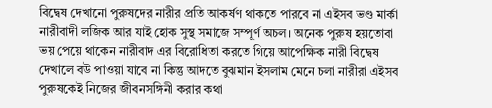বিদ্বেষ দেখানো পুরুষদের নারীর প্রতি আকর্ষণ থাকতে পারবে না এইসব ভণ্ড মার্কা নারীবাদী লজিক আর যাই হোক সুস্থ সমাজে সম্পূর্ণ অচল। অনেক পুরুষ হয়তোবা ভয় পেয়ে থাকেন নারীবাদ এর বিরোধিতা করতে গিয়ে আপেক্ষিক নারী বিদ্বেষ দেখালে বউ পাওয়া যাবে না কিন্তু আদতে বুঝমান ইসলাম মেনে চলা নারীরা এইসব পুরুষকেই নিজের জীবনসঙ্গিনী করার কথা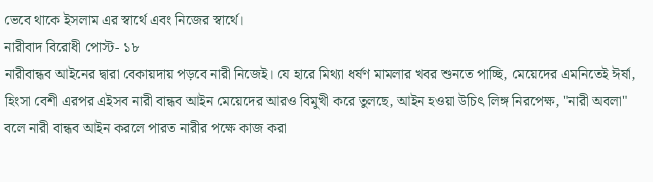ভেবে থাকে ইসলাম এর স্বার্থে এবং নিজের স্বার্থে।
নারীবাদ বিরোধী পোস্ট- ১৮
নারীবান্ধব আইনের দ্বারা বেকায়দায় পড়বে নারী নিজেই। যে হারে মিথ্যা ধর্ষণ মামলার খবর শুনতে পাচ্ছি, মেয়েদের এমনিতেই ঈর্ষা, হিংসা বেশী এরপর এইসব নারী বান্ধব আইন মেয়েদের আরও বিমুখী করে তুলছে, আইন হওয়া উচিৎ লিঙ্গ নিরপেক্ষ, "নারী অবলা" বলে নারী বান্ধব আইন করলে পারত নারীর পক্ষে কাজ করা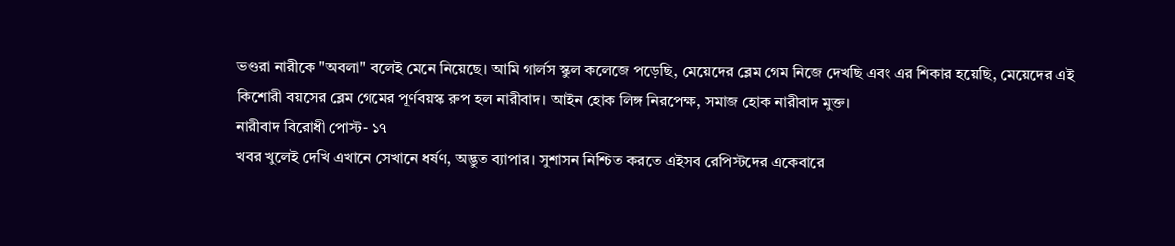ভণ্ডরা নারীকে "অবলা" বলেই মেনে নিয়েছে। আমি গার্লস স্কুল কলেজে পড়েছি, মেয়েদের ব্লেম গেম নিজে দেখছি এবং এর শিকার হয়েছি, মেয়েদের এই কিশোরী বয়সের ব্লেম গেমের পূর্ণবয়স্ক রুপ হল নারীবাদ। আইন হোক লিঙ্গ নিরপেক্ষ, সমাজ হোক নারীবাদ মুক্ত।
নারীবাদ বিরোধী পোস্ট- ১৭
খবর খুলেই দেখি এখানে সেখানে ধর্ষণ, অদ্ভুত ব্যাপার। সুশাসন নিশ্চিত করতে এইসব রেপিস্টদের একেবারে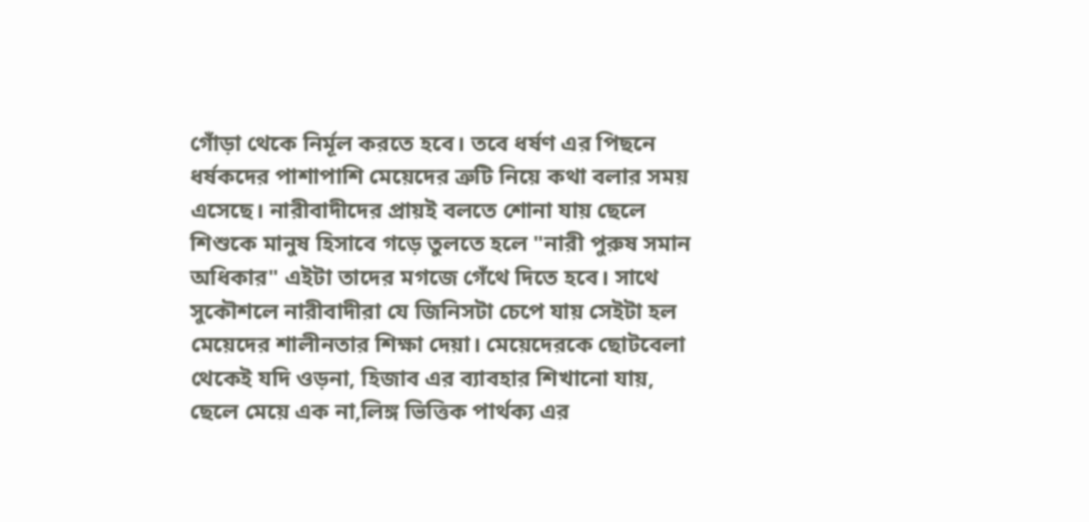গোঁড়া থেকে নির্মূল করতে হবে। তবে ধর্ষণ এর পিছনে ধর্ষকদের পাশাপাশি মেয়েদের ত্রুটি নিয়ে কথা বলার সময় এসেছে। নারীবাদীদের প্রায়ই বলতে শোনা যায় ছেলে শিশুকে মানুষ হিসাবে গড়ে তুলতে হলে "নারী পুরুষ সমান অধিকার" এইটা তাদের মগজে গেঁথে দিতে হবে। সাথে সুকৌশলে নারীবাদীরা যে জিনিসটা চেপে যায় সেইটা হল মেয়েদের শালীনতার শিক্ষা দেয়া। মেয়েদেরকে ছোটবেলা থেকেই যদি ওড়না, হিজাব এর ব্যাবহার শিখানো যায়, ছেলে মেয়ে এক না,লিঙ্গ ভিত্তিক পার্থক্য এর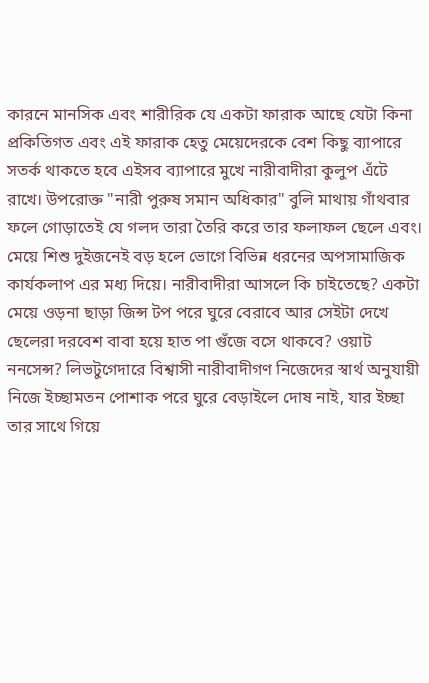কারনে মানসিক এবং শারীরিক যে একটা ফারাক আছে যেটা কিনা প্রকিতিগত এবং এই ফারাক হেতু মেয়েদেরকে বেশ কিছু ব্যাপারে সতর্ক থাকতে হবে এইসব ব্যাপারে মুখে নারীবাদীরা কুলুপ এঁটে রাখে। উপরোক্ত "নারী পুরুষ সমান অধিকার" বুলি মাথায় গাঁথবার ফলে গোড়াতেই যে গলদ তারা তৈরি করে তার ফলাফল ছেলে এবং। মেয়ে শিশু দুইজনেই বড় হলে ভোগে বিভিন্ন ধরনের অপসামাজিক কার্যকলাপ এর মধ্য দিয়ে। নারীবাদীরা আসলে কি চাইতেছে? একটা মেয়ে ওড়না ছাড়া জিন্স টপ পরে ঘুরে বেরাবে আর সেইটা দেখে ছেলেরা দরবেশ বাবা হয়ে হাত পা গুঁজে বসে থাকবে? ওয়াট ননসেন্স? লিভটুগেদারে বিশ্বাসী নারীবাদীগণ নিজেদের স্বার্থ অনুযায়ী নিজে ইচ্ছামতন পোশাক পরে ঘুরে বেড়াইলে দোষ নাই, যার ইচ্ছা তার সাথে গিয়ে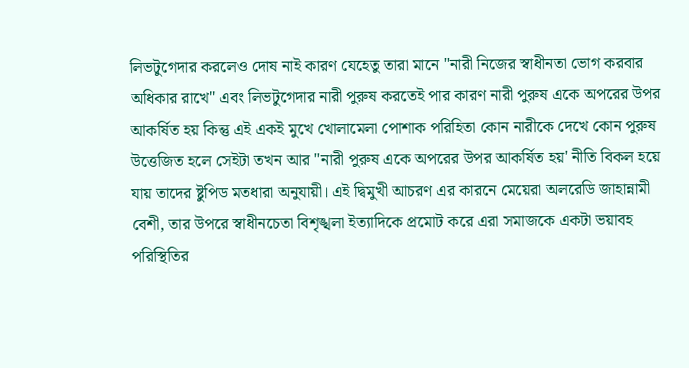লিভটুগেদার করলেও দোষ নাই কারণ যেহেতু তারা মানে "নারী নিজের স্বাধীনতা ভোগ করবার অধিকার রাখে" এবং লিভটুগেদার নারী পুরুষ করতেই পার কারণ নারী পুরুষ একে অপরের উপর আকর্ষিত হয় কিন্তু এই একই মুখে খোলামেলা পোশাক পরিহিতা কোন নারীকে দেখে কোন পুরুষ উত্তেজিত হলে সেইটা তখন আর "নারী পুরুষ একে অপরের উপর আকর্ষিত হয়' নীতি বিকল হয়ে যায় তাদের ষ্টুপিড মতধারা অনুযায়ী। এই দ্বিমুখী আচরণ এর কারনে মেয়েরা অলরেডি জাহান্নামী বেশী, তার উপরে স্বাধীনচেতা বিশৃঙ্খলা ইত্যাদিকে প্রমোট করে এরা সমাজকে একটা ভয়াবহ পরিস্থিতির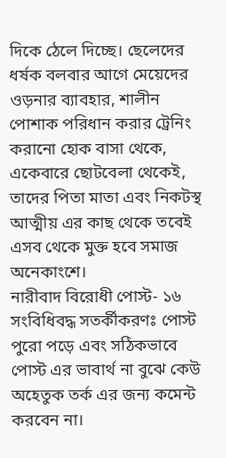দিকে ঠেলে দিচ্ছে। ছেলেদের ধর্ষক বলবার আগে মেয়েদের ওড়নার ব্যাবহার, শালীন পোশাক পরিধান করার ট্রেনিং করানো হোক বাসা থেকে, একেবারে ছোটবেলা থেকেই, তাদের পিতা মাতা এবং নিকটস্থ আত্মীয় এর কাছ থেকে তবেই এসব থেকে মুক্ত হবে সমাজ অনেকাংশে।
নারীবাদ বিরোধী পোস্ট- ১৬
সংবিধিবদ্ধ সতর্কীকরণঃ পোস্ট পুরো পড়ে এবং সঠিকভাবে পোস্ট এর ভাবার্থ না বুঝে কেউ অহেতুক তর্ক এর জন্য কমেন্ট করবেন না।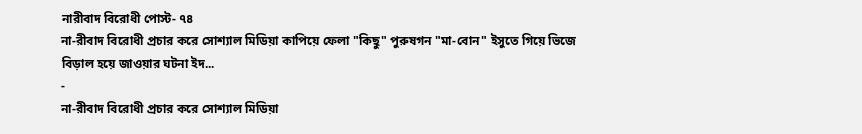নারীবাদ বিরোধী পোস্ট- ৭৪
না-রীবাদ বিরোধী প্রচার করে সোশ্যাল মিডিয়া কাপিয়ে ফেলা "কিছু" পুরুষগন "মা-বোন" ইসুতে গিয়ে ভিজে বিড়াল হয়ে জাওয়ার ঘটনা ইদ...
-
না-রীবাদ বিরোধী প্রচার করে সোশ্যাল মিডিয়া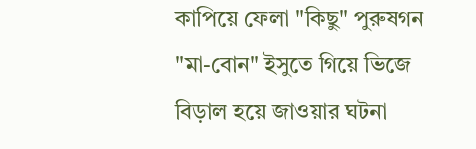কাপিয়ে ফেলা "কিছু" পুরুষগন "মা-বোন" ইসুতে গিয়ে ভিজে বিড়াল হয়ে জাওয়ার ঘটনা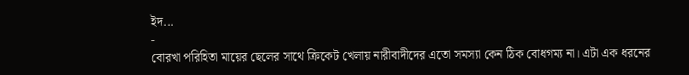ইদ...
-
বোরখা পরিহিতা মায়ের ছেলের সাথে ক্রিকেট খেলায় নারীবাদীদের এতো সমস্যা কেন ঠিক বোধগম্য না। এটা এক ধরনের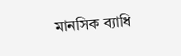মানসিক ব্যাধি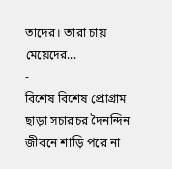তাদের। তারা চায় মেয়েদের...
-
বিশেষ বিশেষ প্রোগ্রাম ছাড়া সচারচর দৈনন্দিন জীবনে শাড়ি পরে না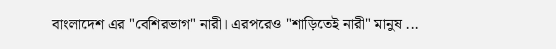বাংলাদেশ এর "বেশিরভাগ" নারী। এরপরেও "শাড়িতেই নারী" মানুষ ...